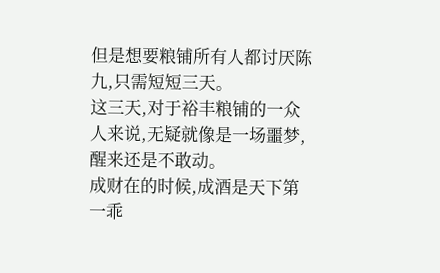但是想要粮铺所有人都讨厌陈九,只需短短三天。
这三天,对于裕丰粮铺的一众人来说,无疑就像是一场噩梦,醒来还是不敢动。
成财在的时候,成酒是天下第一乖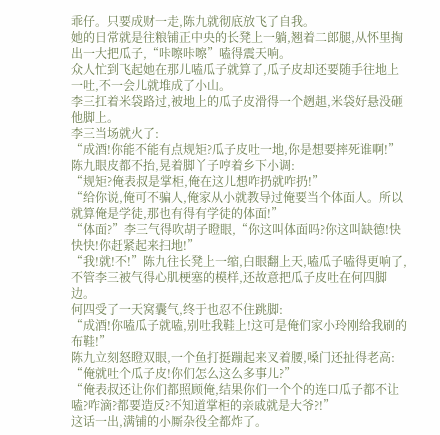乖仔。只要成财一走,陈九就彻底放飞了自我。
她的日常就是往粮铺正中央的长凳上一躺,翘着二郎腿,从怀里掏出一大把瓜子,“咔嚓咔嚓”嗑得震天响。
众人忙到飞起她在那儿嗑瓜子就算了,瓜子皮却还要随手往地上一吐,不一会儿就堆成了小山。
李三扛着米袋路过,被地上的瓜子皮滑得一个趔趄,米袋好悬没砸他脚上。
李三当场就火了:
“成酒!你能不能有点规矩?瓜子皮吐一地,你是想要摔死谁啊!”
陈九眼皮都不抬,晃着脚丫子哼着乡下小调:
“规矩?俺表叔是掌柜,俺在这儿想咋扔就咋扔!”
“给你说,俺可不骗人,俺家从小就教导过俺要当个体面人。所以就算俺是学徒,那也有得有学徒的体面!”
“体面?”李三气得吹胡子瞪眼,“你这叫体面吗?你这叫缺德!快快快!你赶紧起来扫地!”
“我!就!不!”陈九往长凳上一缩,白眼翻上天,嗑瓜子嗑得更响了,不管李三被气得心肌梗塞的模样,还故意把瓜子皮吐在何四脚边。
何四受了一天窝囊气,终于也忍不住跳脚:
“成酒!你嗑瓜子就嗑,别吐我鞋上!这可是俺们家小玲刚给我刷的布鞋!”
陈九立刻怒瞪双眼,一个鱼打挺蹦起来叉着腰,嗓门还扯得老高:
“俺就吐个瓜子皮!你们怎么这么多事儿?”
“俺表叔还让你们都照顾俺,结果你们一个个的连口瓜子都不让嗑?咋滴?都要造反?不知道掌柜的亲戚就是大爷?!”
这话一出,满铺的小厮杂役全都炸了。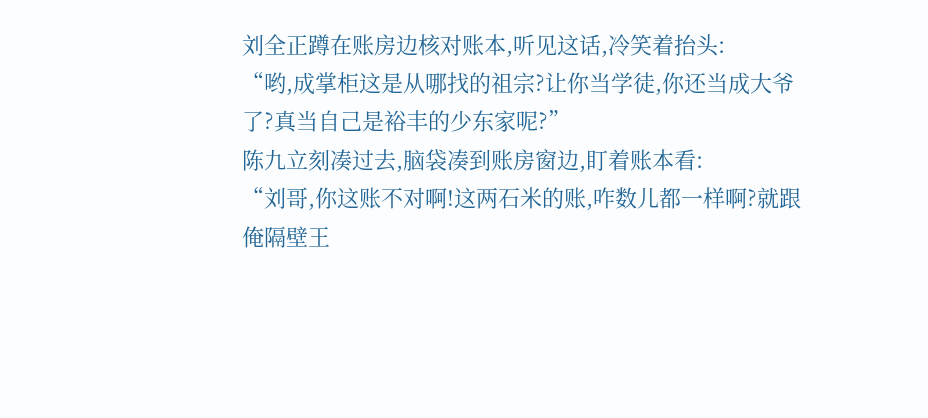刘全正蹲在账房边核对账本,听见这话,冷笑着抬头:
“哟,成掌柜这是从哪找的祖宗?让你当学徒,你还当成大爷了?真当自己是裕丰的少东家呢?”
陈九立刻凑过去,脑袋凑到账房窗边,盯着账本看:
“刘哥,你这账不对啊!这两石米的账,咋数儿都一样啊?就跟俺隔壁王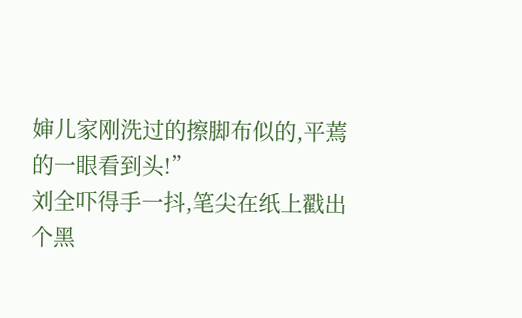婶儿家刚洗过的擦脚布似的,平蔫的一眼看到头!”
刘全吓得手一抖,笔尖在纸上戳出个黑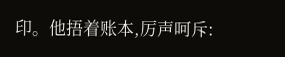印。他捂着账本,厉声呵斥: